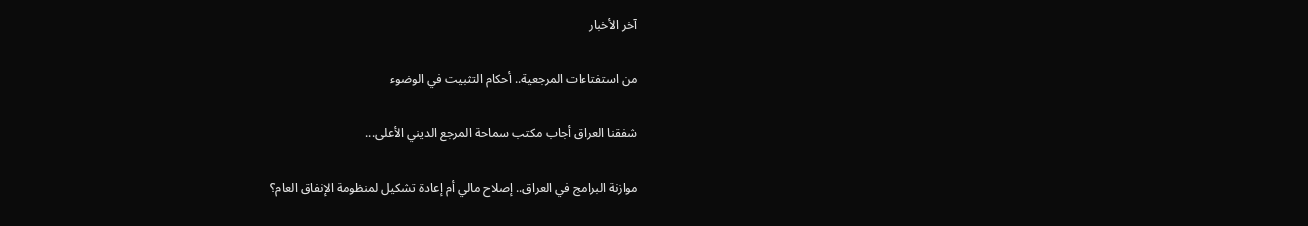آخر الأخبار

من استفتاءات المرجعية.. أحكام التثبيت في الوضوء

شفقنا العراق أجاب مكتب سماحة المرجع الديني الأعلى...

موازنة البرامج في العراق.. إصلاح مالي أم إعادة تشكيل لمنظومة الإنفاق العام؟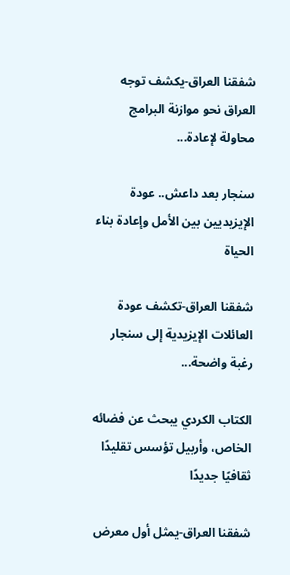شفقنا العراق-يكشف توجه العراق نحو موازنة البرامج محاولة لإعادة...

سنجار بعد داعش.. عودة الإيزيديين بين الأمل وإعادة بناء الحياة

شفقنا العراق-تكشف عودة العائلات الإيزيدية إلى سنجار رغبة واضحة...

الكتاب الكردي يبحث عن فضائه الخاص، وأربيل تؤسس تقليدًا ثقافيًا جديدًا

شفقنا العراق-يمثل أول معرض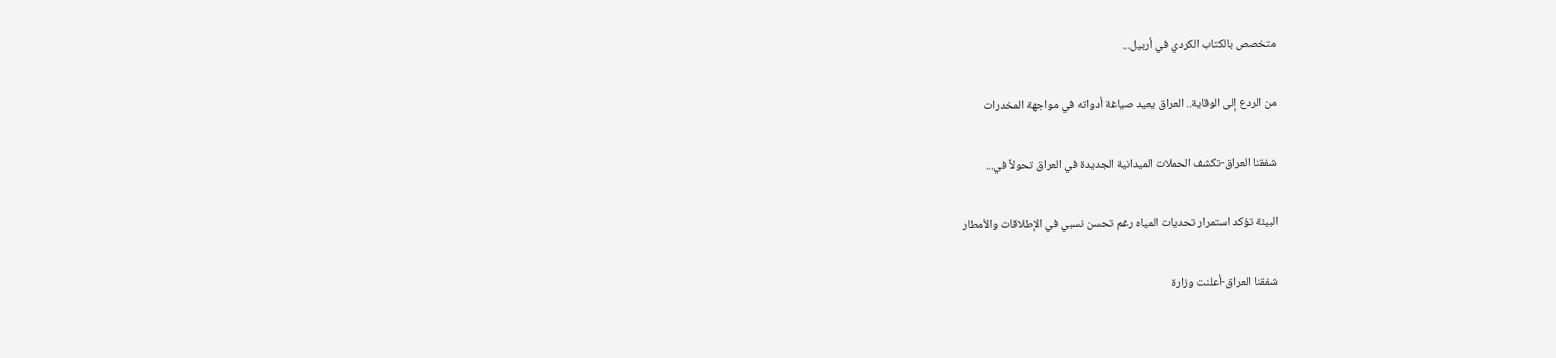متخصص بالكتاب الكردي في أربيل...

من الردع إلى الوقاية.. العراق يعيد صياغة أدواته في مواجهة المخدرات

شفقنا العراق-تكشف الحملات الميدانية الجديدة في العراق تحولاً في...

البيئة تؤكد استمرار تحديات المياه رغم تحسن نسبي في الإطلاقات والأمطار

شفقنا العراق-أعلنت وزارة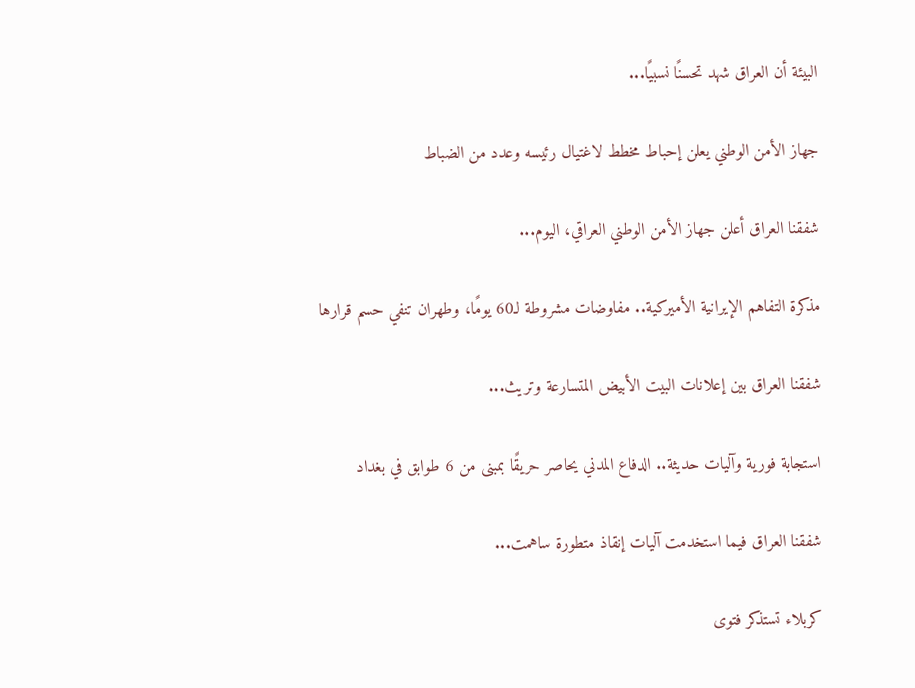البيئة أن العراق شهد تحسنًا نسبيًا...

جهاز الأمن الوطني يعلن إحباط مخطط لاغتيال رئيسه وعدد من الضباط

شفقنا العراق أعلن جهاز الأمن الوطني العراقي، اليوم...

مذكرة التفاهم الإيرانية الأميركية.. مفاوضات مشروطة لـ60 يومًا، وطهران تنفي حسم قرارها

شفقنا العراق بين إعلانات البيت الأبيض المتسارعة وتريث...

استجابة فورية وآليات حديثة.. الدفاع المدني يحاصر حريقًا بمبنى من 6 طوابق في بغداد

شفقنا العراق فيما استخدمت آليات إنقاذ متطورة ساهمت...

كربلاء تستذكر فتوى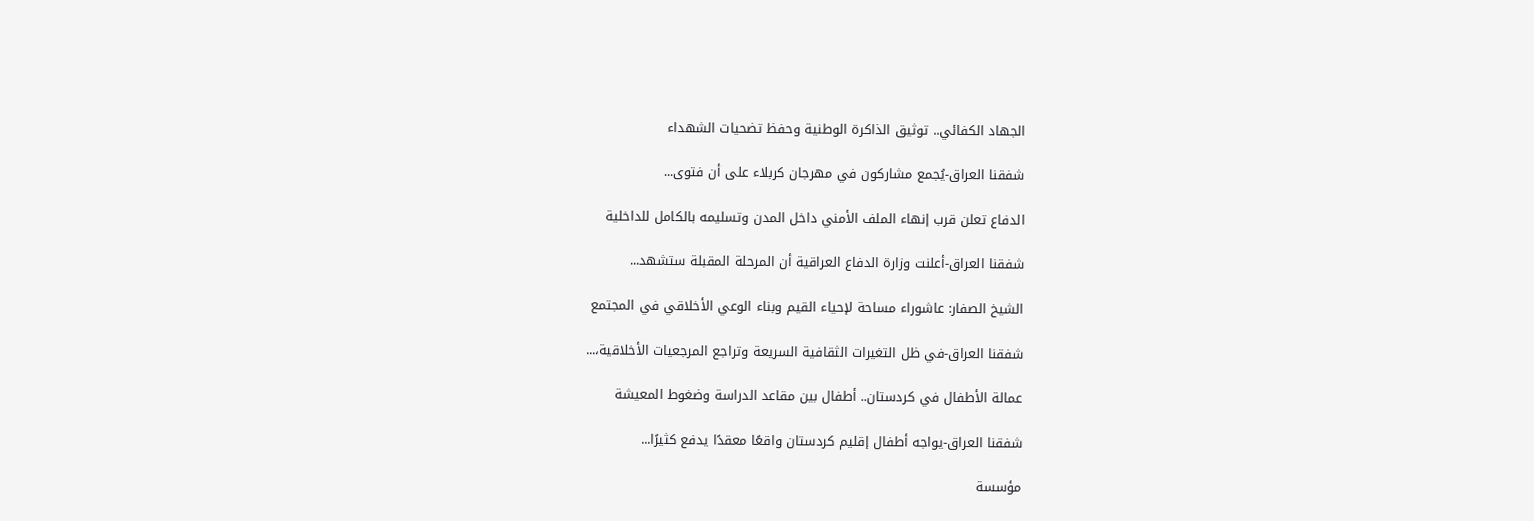الجهاد الكفائي.. توثيق الذاكرة الوطنية وحفظ تضحيات الشهداء

شفقنا العراق-يُجمع مشاركون في مهرجان كربلاء على أن فتوى...

الدفاع تعلن قرب إنهاء الملف الأمني داخل المدن وتسليمه بالكامل للداخلية

شفقنا العراق-أعلنت وزارة الدفاع العراقية أن المرحلة المقبلة ستشهد...

الشيخ الصفار: عاشوراء مساحة لإحياء القيم وبناء الوعي الأخلاقي في المجتمع

شفقنا العراق-في ظل التغيرات الثقافية السريعة وتراجع المرجعيات الأخلاقية،...

عمالة الأطفال في كردستان.. أطفال بين مقاعد الدراسة وضغوط المعيشة

شفقنا العراق-يواجه أطفال إقليم كردستان واقعًا معقدًا يدفع كثيرًا...

مؤسسة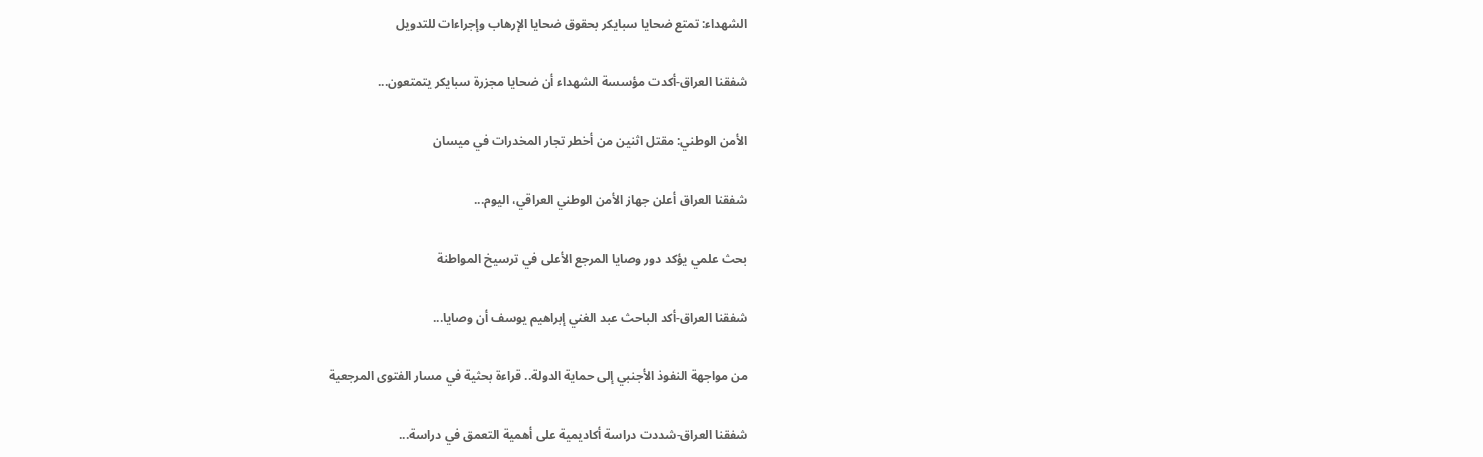الشهداء: تمتع ضحايا سبايكر بحقوق ضحايا الإرهاب وإجراءات للتدويل

شفقنا العراق-أكدت مؤسسة الشهداء أن ضحايا مجزرة سبايكر يتمتعون...

الأمن الوطني: مقتل اثنين من أخطر تجار المخدرات في ميسان

شفقنا العراق أعلن جهاز الأمن الوطني العراقي، اليوم...

بحث علمي يؤكد دور وصايا المرجع الأعلى في ترسيخ المواطنة

شفقنا العراق-أكد الباحث عبد الغني إبراهيم يوسف أن وصايا...

من مواجهة النفوذ الأجنبي إلى حماية الدولة.. قراءة بحثية في مسار الفتوى المرجعية

شفقنا العراق-شددت دراسة أكاديمية على أهمية التعمق في دراسة...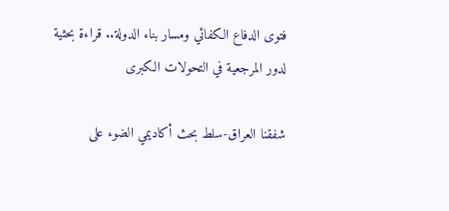فتوى الدفاع الكفائي ومسار بناء الدولة.. قراءة بحثية لدور المرجعية في التحولات الكبرى

شفقنا العراق-سلط بحث أكاديمي الضوء على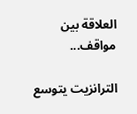العلاقة بين مواقف...

الترانزيت يتوسع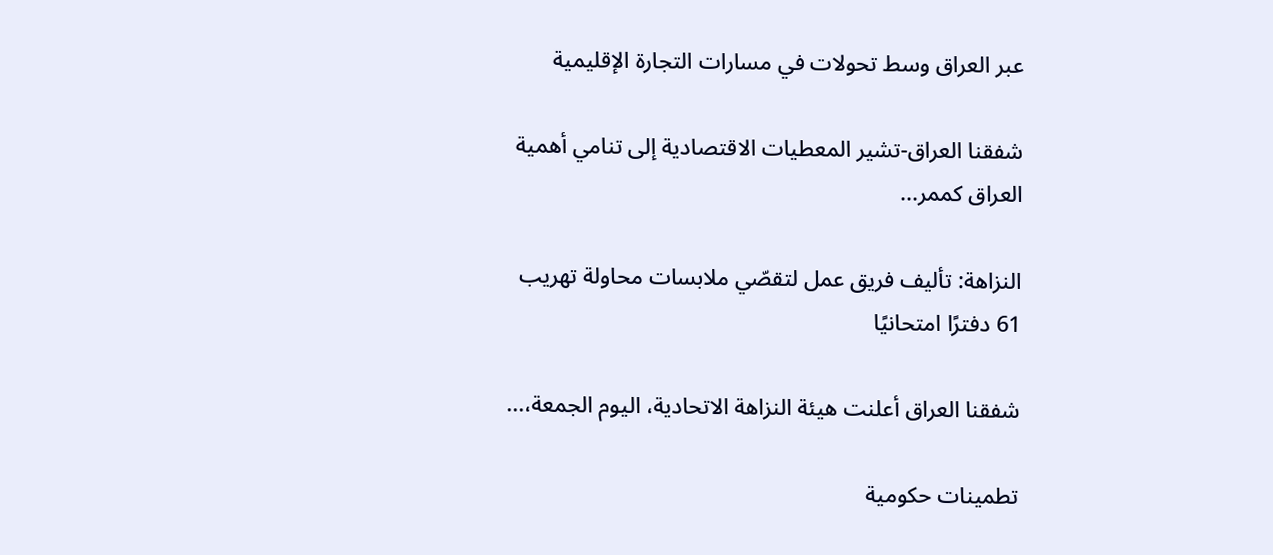عبر العراق وسط تحولات في مسارات التجارة الإقليمية

شفقنا العراق-تشير المعطيات الاقتصادية إلى تنامي أهمية العراق كممر...

النزاهة: تأليف فريق عمل لتقصّي ملابسات محاولة تهريب 61 دفترًا امتحانيًا

شفقنا العراق أعلنت هيئة النزاهة الاتحادية، اليوم الجمعة،...

تطمينات حكومية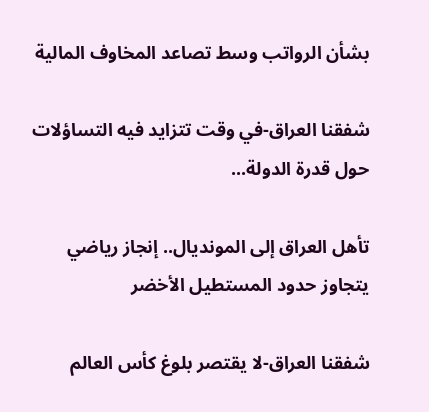بشأن الرواتب وسط تصاعد المخاوف المالية

شفقنا العراق-في وقت تتزايد فيه التساؤلات حول قدرة الدولة...

تأهل العراق إلى المونديال.. إنجاز رياضي يتجاوز حدود المستطيل الأخضر

شفقنا العراق-لا يقتصر بلوغ كأس العالم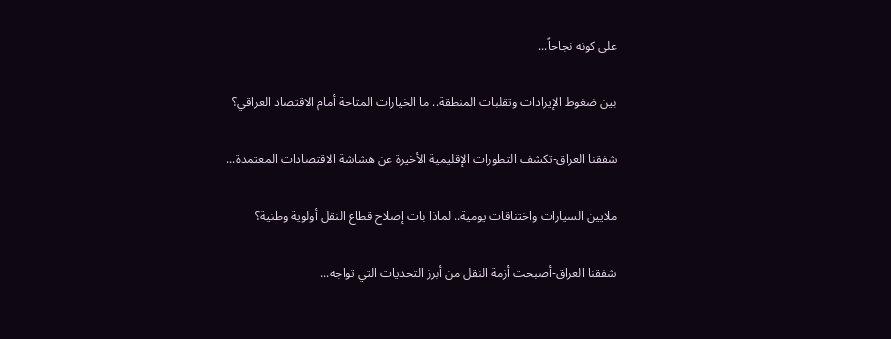على كونه نجاحاً...

بين ضغوط الإيرادات وتقلبات المنطقة.. ما الخيارات المتاحة أمام الاقتصاد العراقي؟

شفقنا العراق-تكشف التطورات الإقليمية الأخيرة عن هشاشة الاقتصادات المعتمدة...

ملايين السيارات واختناقات يومية.. لماذا بات إصلاح قطاع النقل أولوية وطنية؟

شفقنا العراق-أصبحت أزمة النقل من أبرز التحديات التي تواجه...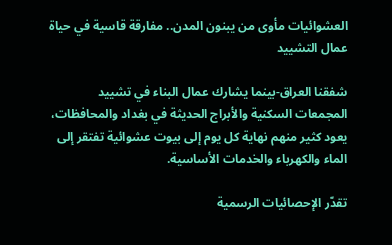العشوائيات مأوى من يبنون المدن.. مفارقة قاسية في حياة عمال التشييد

شفقنا العراق-بينما يشارك عمال البناء في تشييد المجمعات السكنية والأبراج الحديثة في بغداد والمحافظات، يعود كثير منهم نهاية كل يوم إلى بيوت عشوائية تفتقر إلى الماء والكهرباء والخدمات الأساسية.

تقدّر الإحصائيات الرسمية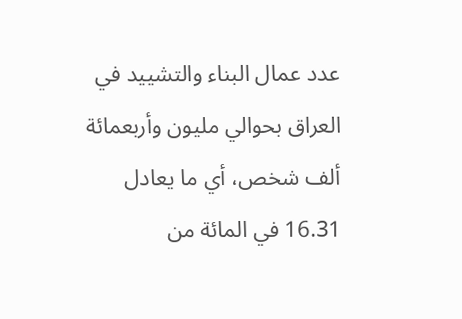عدد عمال البناء والتشييد في العراق بحوالي مليون وأربعمائة ألف شخص، أي ما يعادل 16.31 في المائة من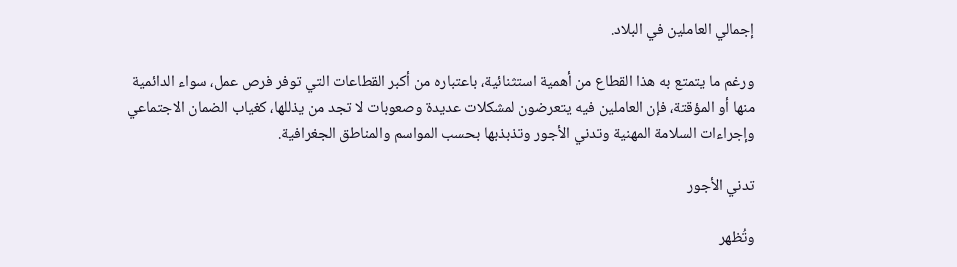إجمالي العاملين في البلاد.

ورغم ما يتمتع به هذا القطاع من أهمية استثنائية، باعتباره من أكبر القطاعات التي توفر فرص عمل، سواء الدائمية منها أو المؤقتة، فإن العاملين فيه يتعرضون لمشكلات عديدة وصعوبات لا تجد من يذللها، كغياب الضمان الاجتماعي وإجراءات السلامة المهنية وتدني الأجور وتذبذبها بحسب المواسم والمناطق الجغرافية.

تدني الأجور

وتُظهر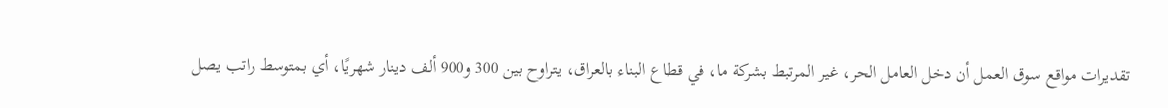تقديرات مواقع سوق العمل أن دخل العامل الحر، غير المرتبط بشركة ما، في قطاع البناء بالعراق، يتراوح بين 300 و900 ألف دينار شهريًا، أي بمتوسط راتب يصل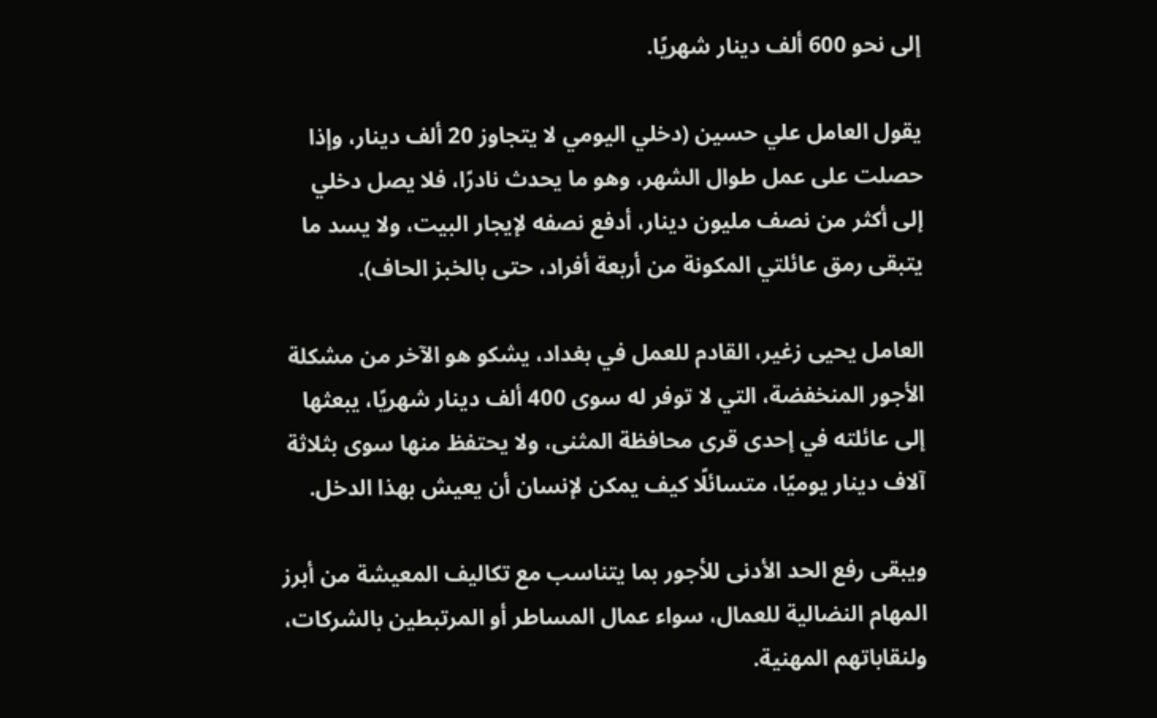إلى نحو 600 ألف دينار شهريًا.

يقول العامل علي حسين (دخلي اليومي لا يتجاوز 20 ألف دينار، وإذا حصلت على عمل طوال الشهر، وهو ما يحدث نادرًا، فلا يصل دخلي إلى أكثر من نصف مليون دينار، أدفع نصفه لإيجار البيت، ولا يسد ما يتبقى رمق عائلتي المكونة من أربعة أفراد، حتى بالخبز الحاف).

العامل يحيى زغير، القادم للعمل في بغداد، يشكو هو الآخر من مشكلة الأجور المنخفضة، التي لا توفر له سوى 400 ألف دينار شهريًا، يبعثها إلى عائلته في إحدى قرى محافظة المثنى، ولا يحتفظ منها سوى بثلاثة آلاف دينار يوميًا، متسائلًا كيف يمكن لإنسان أن يعيش بهذا الدخل.

ويبقى رفع الحد الأدنى للأجور بما يتناسب مع تكاليف المعيشة من أبرز المهام النضالية للعمال، سواء عمال المساطر أو المرتبطين بالشركات، ولنقاباتهم المهنية.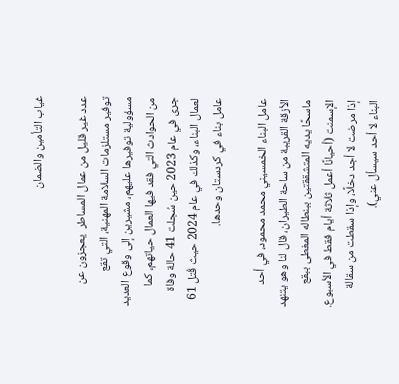غياب التأمين والضمان

عدد غير قليل من عمال المساطر  يعجزون عن توفير مستلزمات السلامة المهنية، التي تقع مسؤولية توفيرها عليهم، مشيرين إلى وقوع العديد من الحوادث التي فقد فيها العمال حياتهم، كما جرى في عام 2023 حين سُجلت 41 حالة وفاة لعمال البناء، وكذلك في عام 2024 حيث قُتل 61 عامل بناء في كردستان وحدها.

عامل البناء الخمسيني محمد محمود، في أحد الأزقة القريبة من ساحة الطيران، قال لنا وهو يتنهد ماسحًا يديه المتشققتين ببنطاله المغطى ببقع الإسمنت (أحيانًا أعمل ثلاثة أيام فقط في الأسبوع. إذا مرضت لا أجد دخلًا، وإذا سقطت من سقالة البناء لا أحد سيسأل عني).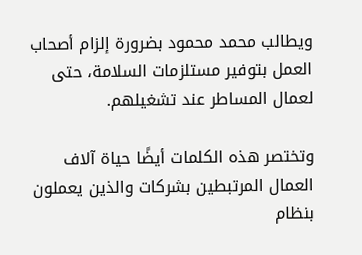ويطالب محمد محمود بضرورة إلزام أصحاب العمل بتوفير مستلزمات السلامة، حتى لعمال المساطر عند تشغيلهم.

وتختصر هذه الكلمات أيضًا حياة آلاف العمال المرتبطين بشركات والذين يعملون بنظام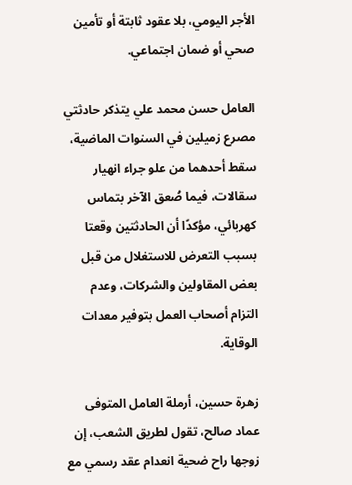الأجر اليومي، بلا عقود ثابتة أو تأمين صحي أو ضمان اجتماعي.

العامل حسن محمد علي يتذكر حادثتي مصرع زميلين في السنوات الماضية، سقط أحدهما من علو جراء انهيار سقالات، فيما صُعق الآخر بتماس كهربائي، مؤكدًا أن الحادثتين وقعتا بسبب التعرض للاستغلال من قبل بعض المقاولين والشركات، وعدم التزام أصحاب العمل بتوفير معدات الوقاية.

زهرة حسين، أرملة العامل المتوفى عماد صالح، تقول لطريق الشعب، إن زوجها راح ضحية انعدام عقد رسمي مع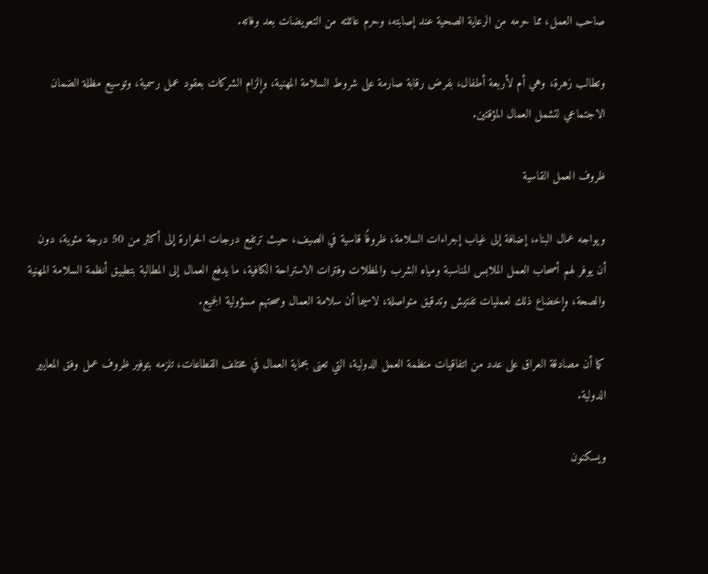صاحب العمل، مما حرمه من الرعاية الصحية عند إصابته، وحرم عائلته من التعويضات بعد وفاته.

وتطالب زهرة، وهي أم لأربعة أطفال، بفرض رقابة صارمة على شروط السلامة المهنية، وإلزام الشركات بعقود عمل رسمية، وتوسيع مظلة الضمان الاجتماعي لتشمل العمال المؤقتين.

ظروف العمل القاسية

ويواجه عمال البناء، إضافة إلى غياب إجراءات السلامة، ظروفًا قاسية في الصيف، حيث ترتفع درجات الحرارة إلى أكثر من 50 درجة مئوية، دون أن يوفر لهم أصحاب العمل الملابس المناسبة ومياه الشرب والمظلات وفترات الاستراحة الكافية، ما يدفع العمال إلى المطالبة بتطبيق أنظمة السلامة المهنية والصحة، وإخضاع ذلك لعمليات تفتيش وتدقيق متواصلة، لاسيما أن سلامة العمال وصحتهم مسؤولية الجميع.

كما أن مصادقة العراق على عدد من اتفاقيات منظمة العمل الدولية، التي تعنى بحماية العمال في مختلف القطاعات، تلزمه بتوفير ظروف عمل وفق المعايير الدولية.

ويسكنون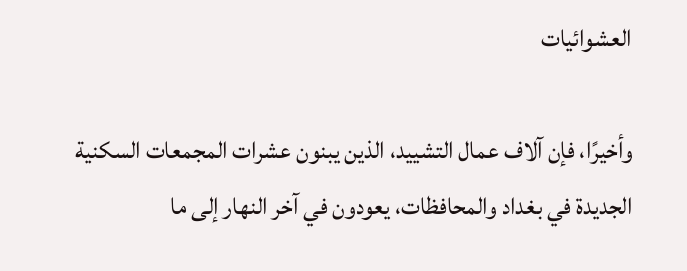العشوائيات

وأخيرًا، فإن آلاف عمال التشييد، الذين يبنون عشرات المجمعات السكنية الجديدة في بغداد والمحافظات، يعودون في آخر النهار إلى ما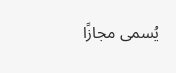يُسمى مجازًا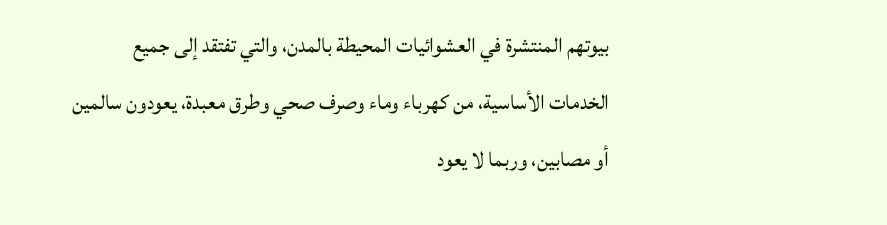بيوتهم المنتشرة في العشوائيات المحيطة بالمدن، والتي تفتقد إلى جميع الخدمات الأساسية، من كهرباء وماء وصرف صحي وطرق معبدة، يعودون سالمين أو مصابين، وربما لا يعود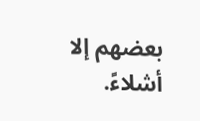بعضهم إلا أشلاءً.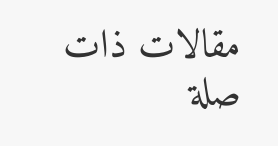مقالات ذات صلة